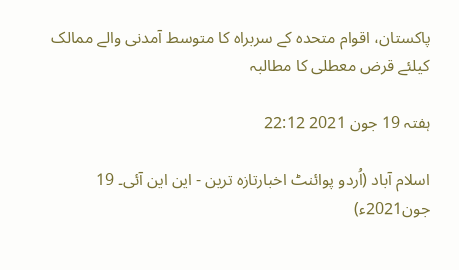پاکستان، اقوام متحدہ کے سربراہ کا متوسط آمدنی والے ممالک کیلئے قرض معطلی کا مطالبہ

ہفتہ 19 جون 2021 22:12

اسلام آباد (اُردو پوائنٹ اخبارتازہ ترین - این این آئی۔ 19 جون2021ء)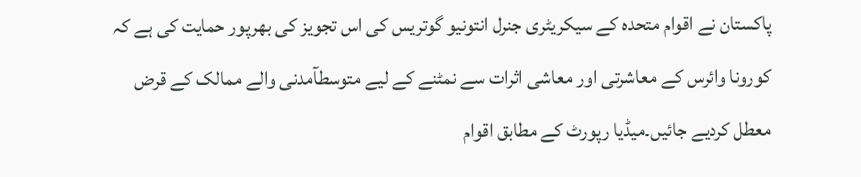پاکستان نے اقوام متحدہ کے سیکریٹری جنرل انتونیو گوتریس کی اس تجویز کی بھرپور حمایت کی ہے کہ کورونا وائرس کے معاشرتی اور معاشی اثرات سے نمٹنے کے لیے متوسطآمدنی والے ممالک کے قرض معطل کردیے جائیں۔میڈیا رپورٹ کے مطابق اقوام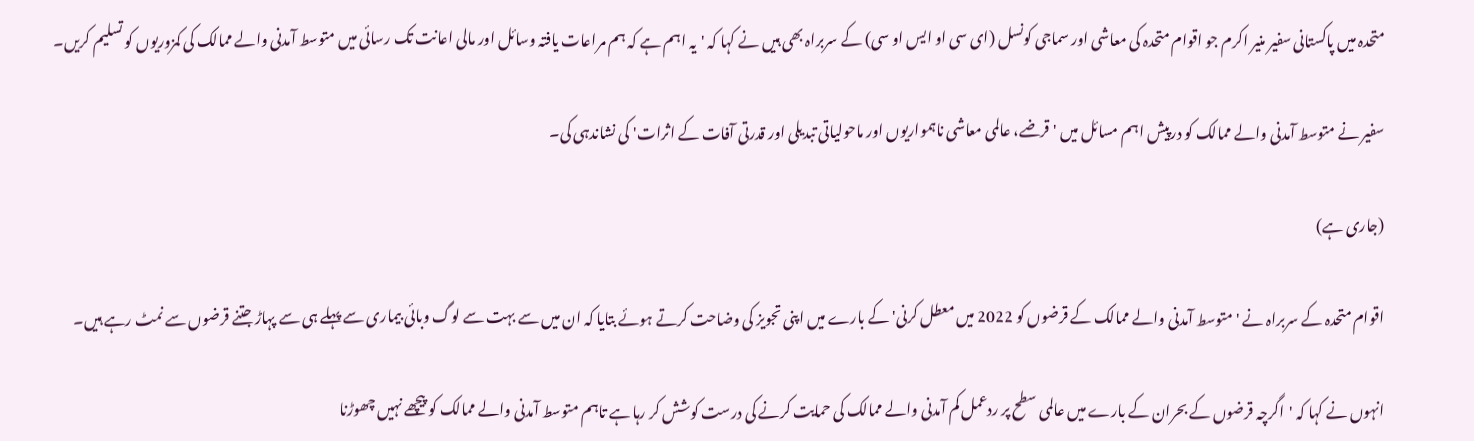متحدہ میں پاکستانی سفیر منیر اکرم جو اقوام متحدہ کی معاشی اور سماجی کونسل (ای سی او ایس او سی) کے سربراہ بھی ہیں نے کہا کہ 'یہ اہم ہے کہ ہم مراعات یافتہ وسائل اور مالی اعانت تک رسائی میں متوسط آمدنی والے ممالک کی کمزوریوں کو تسلیم کریں۔

سفیر نے متوسط آمدنی والے ممالک کو درپیش اہم مسائل میں 'قرضے، عالمی معاشی ناہمواریوں اور ماحولیاتی تبدیلی اور قدرتی آفات کے اثرات' کی نشاندہی کی۔

(جاری ہے)

اقوام متحدہ کے سربراہ نے 'متوسط آمدنی والے ممالک کے قرضوں کو 2022 میں معطل کرنی' کے بارے میں اپنی تجویز کی وضاحت کرتے ہوئے بتایا کہ ان میں سے بہت سے لوگ وبائی بیماری سے پہلے ہی سے پہاڑ جتنے قرضوں سے نمٹ رہے ہیں۔

انہوں نے کہا کہ 'اگرچہ قرضوں کے بحران کے بارے میں عالمی سطح پر ردعمل کم آمدنی والے ممالک کی حمایت کرنے کی درست کوشش کر رہا ہے تاہم متوسط آمدنی والے ممالک کو پیچھے نہیں چھوڑنا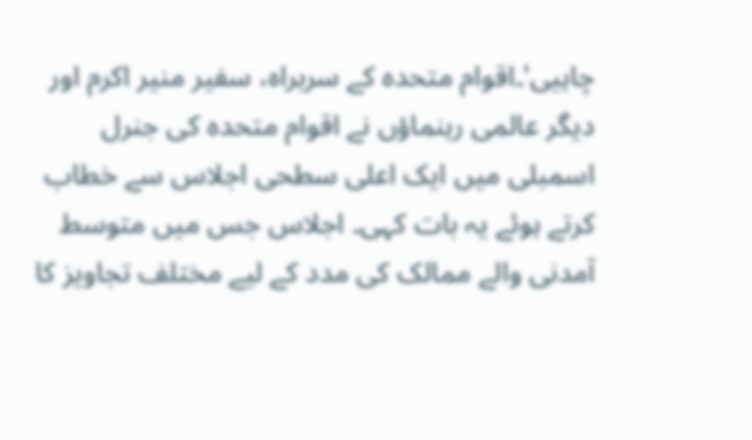چاہیی'۔اقوام متحدہ کے سربراہ، سفیر منیر اکرم اور دیگر عالمی رہنماؤں نے اقوام متحدہ کی جنرل اسمبلی میں ایک اعلی سطحی اجلاس سے خطاب کرتے ہوئے یہ بات کہی۔ اجلاس جس میں متوسط آمدنی والے ممالک کی مدد کے لیے مختلف تجاویز کا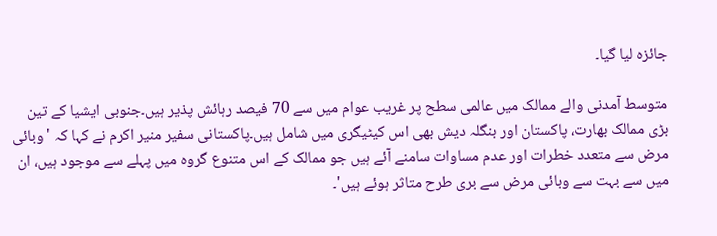جائزہ لیا گیا۔

متوسط آمدنی والے ممالک میں عالمی سطح پر غریب عوام میں سے 70 فیصد رہائش پذیر ہیں۔جنوبی ایشیا کے تین بڑی ممالک بھارت، پاکستان اور بنگلہ دیش بھی اس کیٹیگری میں شامل ہیں۔پاکستانی سفیر منیر اکرم نے کہا کہ 'وبائی مرض سے متعدد خطرات اور عدم مساوات سامنے آئے ہیں جو ممالک کے اس متنوع گروہ میں پہلے سے موجود ہیں، ان میں سے بہت سے وبائی مرض سے بری طرح متاثر ہوئے ہیں'۔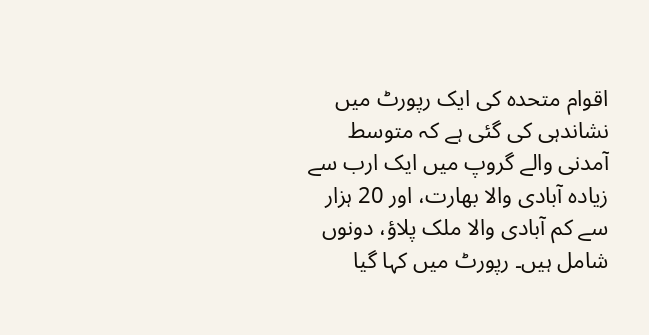اقوام متحدہ کی ایک رپورٹ میں نشاندہی کی گئی ہے کہ متوسط آمدنی والے گروپ میں ایک ارب سے زیادہ آبادی والا بھارت، اور 20 ہزار سے کم آبادی والا ملک پلاؤ، دونوں شامل ہیں۔ رپورٹ میں کہا گیا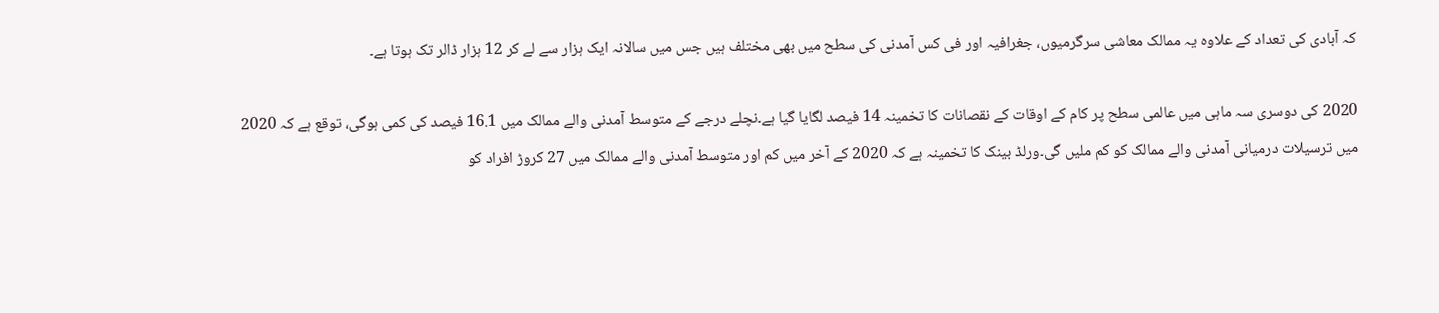کہ آبادی کی تعداد کے علاوہ یہ ممالک معاشی سرگرمیوں، جغرافیہ اور فی کس آمدنی کی سطح میں بھی مختلف ہیں جس میں سالانہ ایک ہزار سے لے کر 12 ہزار ڈالر تک ہوتا ہے۔

2020 کی دوسری سہ ماہی میں عالمی سطح پر کام کے اوقات کے نقصانات کا تخمینہ 14 فیصد لگایا گیا ہے۔نچلے درجے کے متوسط آمدنی والے ممالک میں 16.1 فیصد کی کمی ہوگی، توقع ہے کہ 2020 میں ترسیلات درمیانی آمدنی والے ممالک کو کم ملیں گی۔ورلڈ بینک کا تخمینہ ہے کہ 2020 کے آخر میں کم اور متوسط آمدنی والے ممالک میں 27 کروڑ افراد کو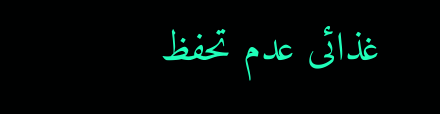غذائی عدم تحفظ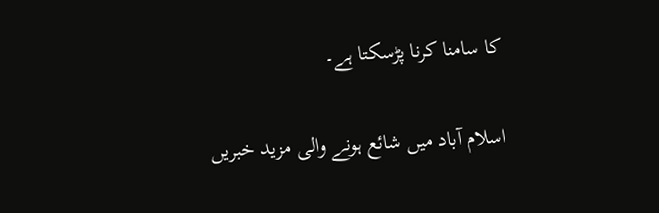کا سامنا کرنا پڑسکتا ہے۔

اسلام آباد میں شائع ہونے والی مزید خبریں